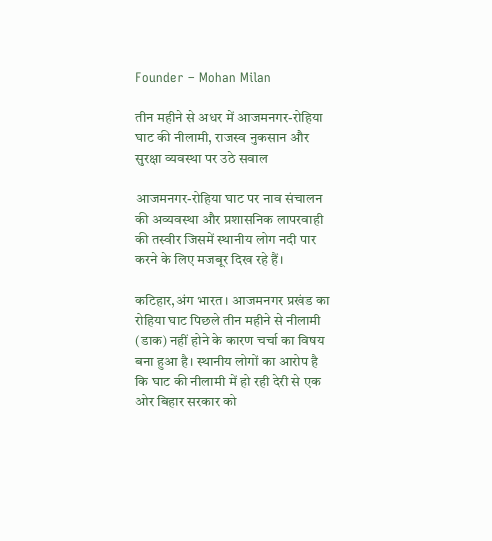Founder – Mohan Milan

तीन महीने से अधर में आजमनगर-रोहिया घाट की नीलामी, राजस्व नुकसान और सुरक्षा व्यवस्था पर उठे सवाल

आजमनगर-रोहिया घाट पर नाव संचालन की अव्यवस्था और प्रशासनिक लापरवाही की तस्वीर जिसमें स्थानीय लोग नदी पार करने के लिए मजबूर दिख रहे हैं।

कटिहार,अंग भारत। आजमनगर प्रखंड का रोहिया घाट पिछले तीन महीने से नीलामी (डाक) नहीं होने के कारण चर्चा का विषय बना हुआ है। स्थानीय लोगों का आरोप है कि घाट की नीलामी में हो रही देरी से एक ओर बिहार सरकार को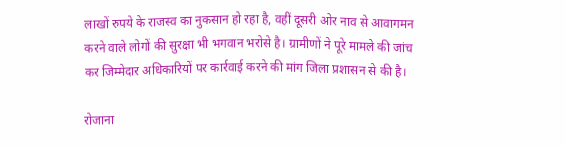लाखों रुपये के राजस्व का नुकसान हो रहा है, वहीं दूसरी ओर नाव से आवागमन करने वाले लोगों की सुरक्षा भी भगवान भरोसे है। ग्रामीणों ने पूरे मामले की जांच कर जिम्मेदार अधिकारियों पर कार्रवाई करने की मांग जिला प्रशासन से की है।

रोजाना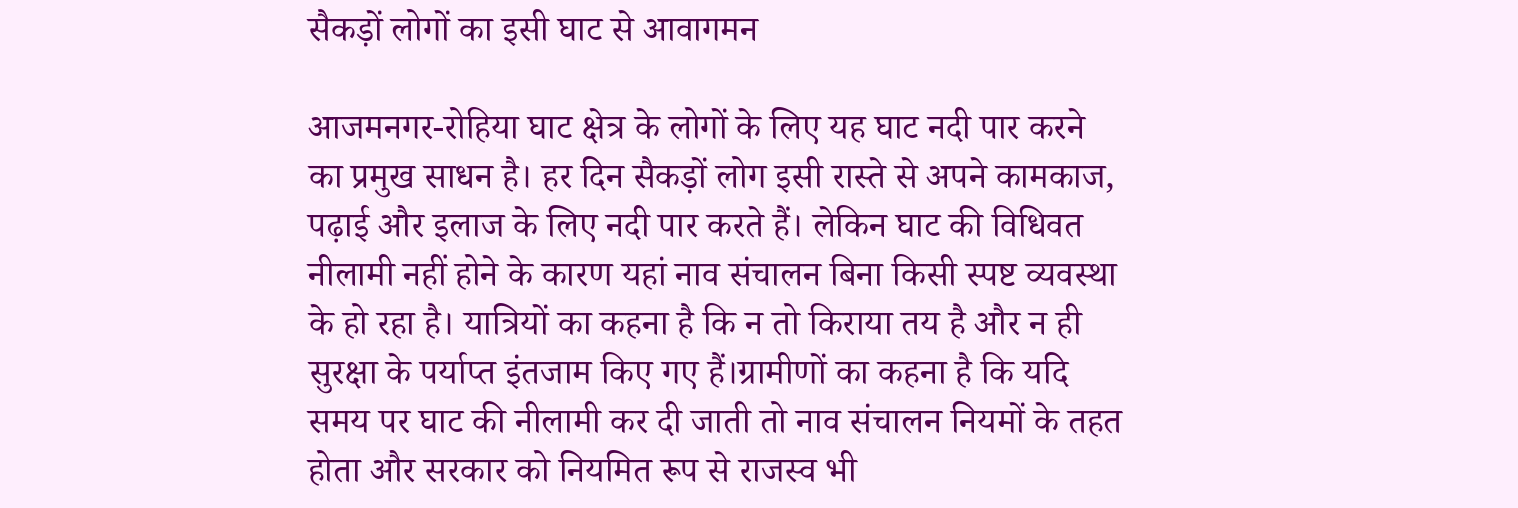सैकड़ों लोगों का इसी घाट से आवागमन

आजमनगर-रोहिया घाट क्षेत्र के लोगों के लिए यह घाट नदी पार करने का प्रमुख साधन है। हर दिन सैकड़ों लोग इसी रास्ते से अपने कामकाज, पढ़ाई और इलाज के लिए नदी पार करते हैं। लेकिन घाट की विधिवत नीलामी नहीं होने के कारण यहां नाव संचालन बिना किसी स्पष्ट व्यवस्था के हो रहा है। यात्रियों का कहना है कि न तो किराया तय है और न ही सुरक्षा के पर्याप्त इंतजाम किए गए हैं।ग्रामीणों का कहना है कि यदि समय पर घाट की नीलामी कर दी जाती तो नाव संचालन नियमों के तहत होता और सरकार को नियमित रूप से राजस्व भी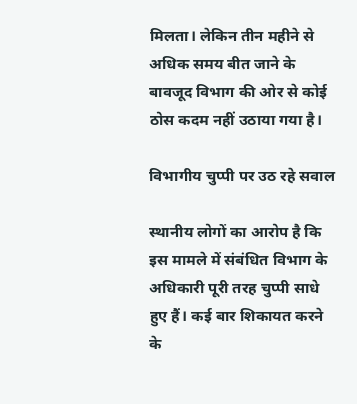मिलता। लेकिन तीन महीने से अधिक समय बीत जाने के बावजूद विभाग की ओर से कोई ठोस कदम नहीं उठाया गया है।

विभागीय चुप्पी पर उठ रहे सवाल

स्थानीय लोगों का आरोप है कि इस मामले में संबंधित विभाग के अधिकारी पूरी तरह चुप्पी साधे हुए हैं। कई बार शिकायत करने के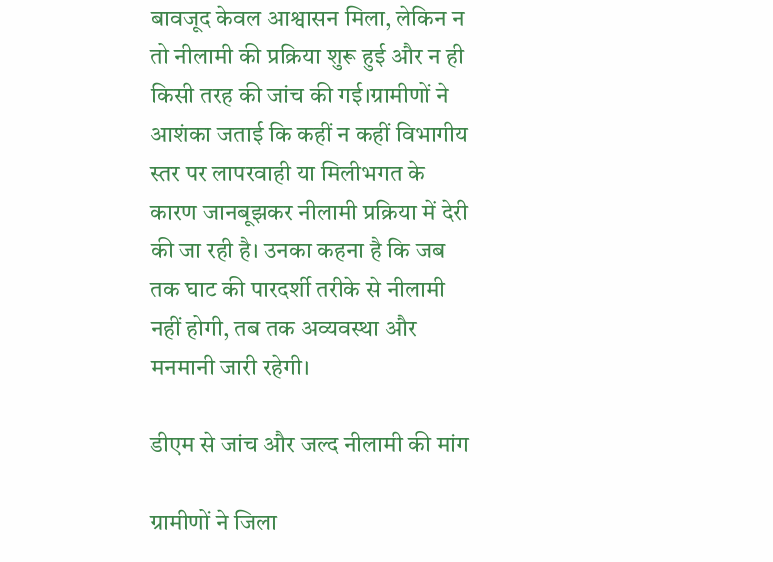बावजूद केवल आश्वासन मिला, लेकिन न तो नीलामी की प्रक्रिया शुरू हुई और न ही किसी तरह की जांच की गई।ग्रामीणों ने आशंका जताई कि कहीं न कहीं विभागीय स्तर पर लापरवाही या मिलीभगत के कारण जानबूझकर नीलामी प्रक्रिया में देरी की जा रही है। उनका कहना है कि जब तक घाट की पारदर्शी तरीके से नीलामी नहीं होगी, तब तक अव्यवस्था और मनमानी जारी रहेगी।

डीएम से जांच और जल्द नीलामी की मांग

ग्रामीणों ने जिला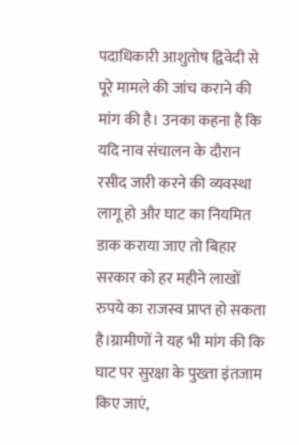पदाधिकारी आशुतोष द्विवेदी से पूरे मामले की जांच कराने की मांग की है। उनका कहना है कि यदि नाव संचालन के दौरान रसीद जारी करने की व्यवस्था लागू हो और घाट का नियमित डाक कराया जाए तो बिहार सरकार को हर महीने लाखों रुपये का राजस्व प्राप्त हो सकता है।ग्रामीणों ने यह भी मांग की कि घाट पर सुरक्षा के पुख्ता इंतजाम किए जाएं,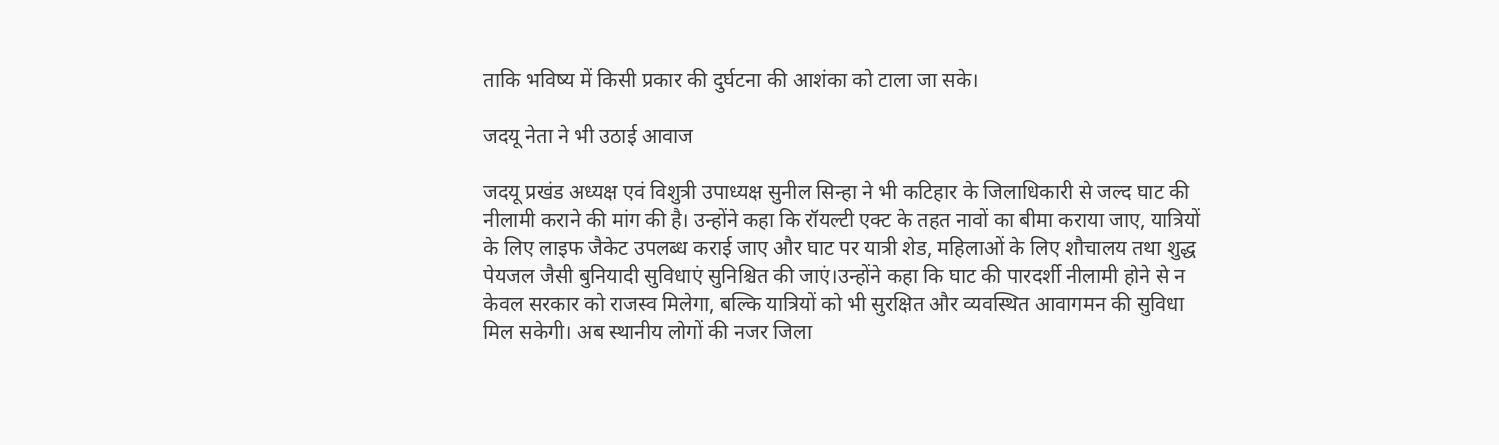ताकि भविष्य में किसी प्रकार की दुर्घटना की आशंका को टाला जा सके।

जदयू नेता ने भी उठाई आवाज

जदयू प्रखंड अध्यक्ष एवं विशुत्री उपाध्यक्ष सुनील सिन्हा ने भी कटिहार के जिलाधिकारी से जल्द घाट की नीलामी कराने की मांग की है। उन्होंने कहा कि रॉयल्टी एक्ट के तहत नावों का बीमा कराया जाए, यात्रियों के लिए लाइफ जैकेट उपलब्ध कराई जाए और घाट पर यात्री शेड, महिलाओं के लिए शौचालय तथा शुद्ध पेयजल जैसी बुनियादी सुविधाएं सुनिश्चित की जाएं।उन्होंने कहा कि घाट की पारदर्शी नीलामी होने से न केवल सरकार को राजस्व मिलेगा, बल्कि यात्रियों को भी सुरक्षित और व्यवस्थित आवागमन की सुविधा मिल सकेगी। अब स्थानीय लोगों की नजर जिला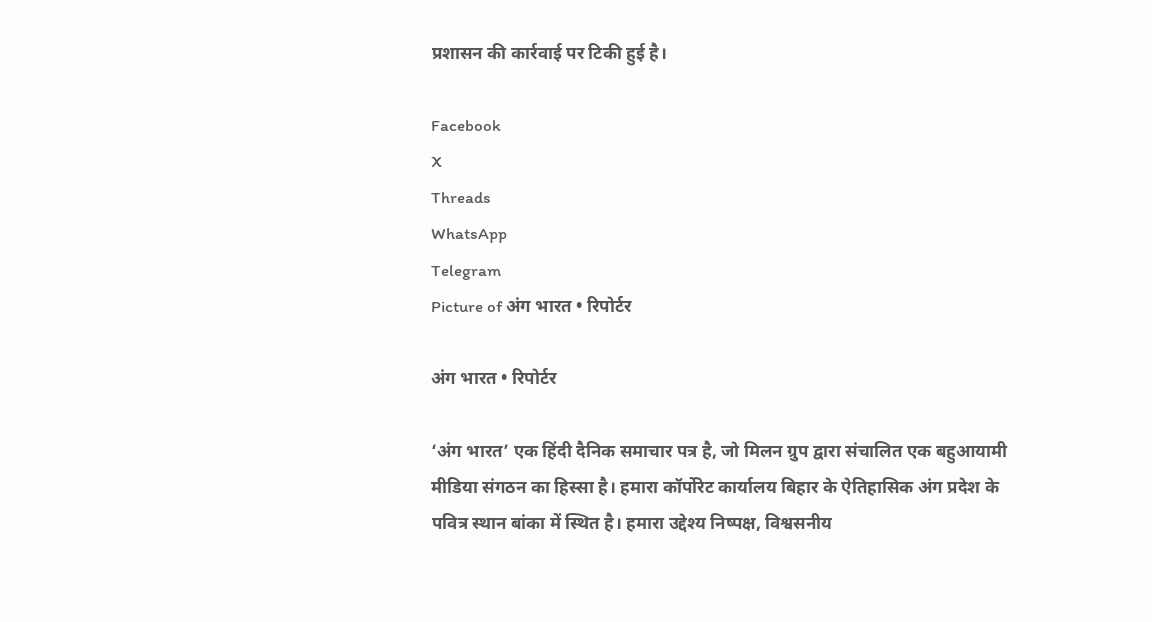प्रशासन की कार्रवाई पर टिकी हुई है।

Facebook
X
Threads
WhatsApp
Telegram
Picture of अंग भारत • रिपोर्टर

अंग भारत • रिपोर्टर

‘अंग भारत’ एक हिंदी दैनिक समाचार पत्र है, जो मिलन ग्रुप द्वारा संचालित एक बहुआयामी मीडिया संगठन का हिस्सा है। हमारा कॉर्पोरेट कार्यालय बिहार के ऐतिहासिक अंग प्रदेश के पवित्र स्थान बांका में स्थित है। हमारा उद्देश्य निष्पक्ष, विश्वसनीय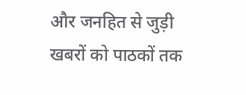और जनहित से जुड़ी खबरों को पाठकों तक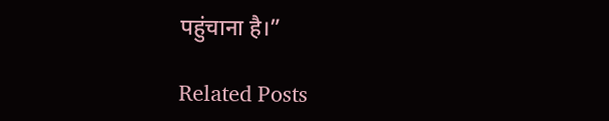पहुंचाना है।”

Related Posts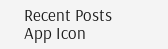Recent Posts
App Icon